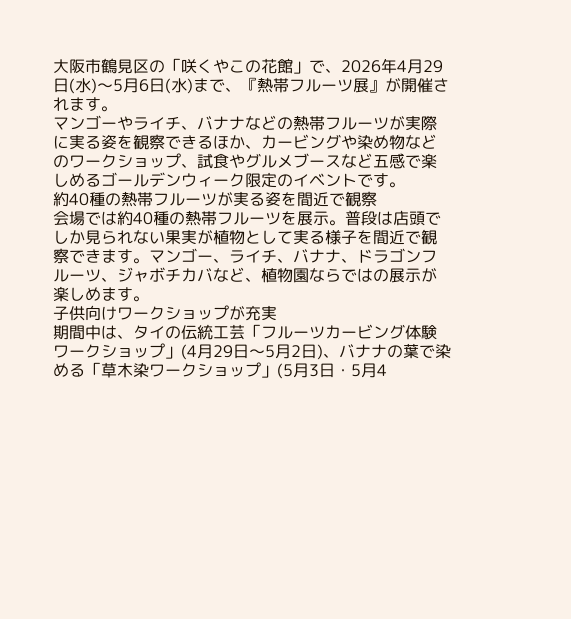大阪市鶴見区の「咲くやこの花館」で、2026年4月29日(水)〜5月6日(水)まで、『熱帯フルーツ展』が開催されます。
マンゴーやライチ、バナナなどの熱帯フルーツが実際に実る姿を観察できるほか、カービングや染め物などのワークショップ、試食やグルメブースなど五感で楽しめるゴールデンウィーク限定のイベントです。
約40種の熱帯フルーツが実る姿を間近で観察
会場では約40種の熱帯フルーツを展示。普段は店頭でしか見られない果実が植物として実る様子を間近で観察できます。マンゴー、ライチ、バナナ、ドラゴンフルーツ、ジャボチカバなど、植物園ならではの展示が楽しめます。
子供向けワークショップが充実
期間中は、タイの伝統工芸「フルーツカービング体験ワークショップ」(4月29日〜5月2日)、バナナの葉で染める「草木染ワークショップ」(5月3日・5月4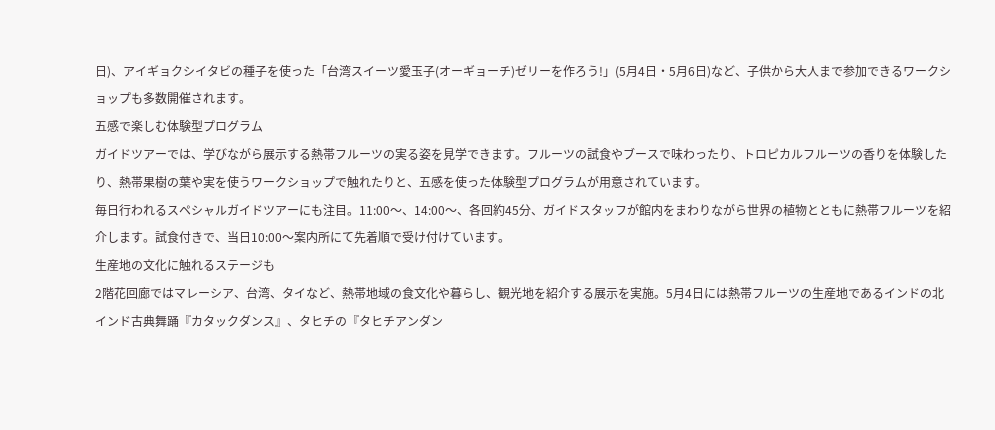日)、アイギョクシイタビの種子を使った「台湾スイーツ愛玉子(オーギョーチ)ゼリーを作ろう!」(5月4日・5月6日)など、子供から大人まで参加できるワークショップも多数開催されます。
五感で楽しむ体験型プログラム
ガイドツアーでは、学びながら展示する熱帯フルーツの実る姿を見学できます。フルーツの試食やブースで味わったり、トロピカルフルーツの香りを体験したり、熱帯果樹の葉や実を使うワークショップで触れたりと、五感を使った体験型プログラムが用意されています。
毎日行われるスペシャルガイドツアーにも注目。11:00〜、14:00〜、各回約45分、ガイドスタッフが館内をまわりながら世界の植物とともに熱帯フルーツを紹介します。試食付きで、当日10:00〜案内所にて先着順で受け付けています。
生産地の文化に触れるステージも
2階花回廊ではマレーシア、台湾、タイなど、熱帯地域の食文化や暮らし、観光地を紹介する展示を実施。5月4日には熱帯フルーツの生産地であるインドの北インド古典舞踊『カタックダンス』、タヒチの『タヒチアンダン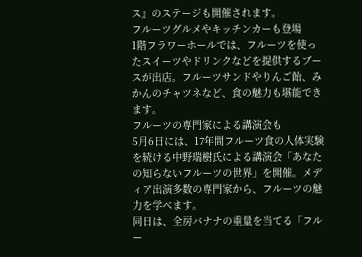ス』のステージも開催されます。
フルーツグルメやキッチンカーも登場
1階フラワーホールでは、フルーツを使ったスイーツやドリンクなどを提供するブースが出店。フルーツサンドやりんご飴、みかんのチャツネなど、食の魅力も堪能できます。
フルーツの専門家による講演会も
5月6日には、17年間フルーツ食の人体実験を続ける中野瑞樹氏による講演会「あなたの知らないフルーツの世界」を開催。メディア出演多数の専門家から、フルーツの魅力を学べます。
同日は、全房バナナの重量を当てる「フルー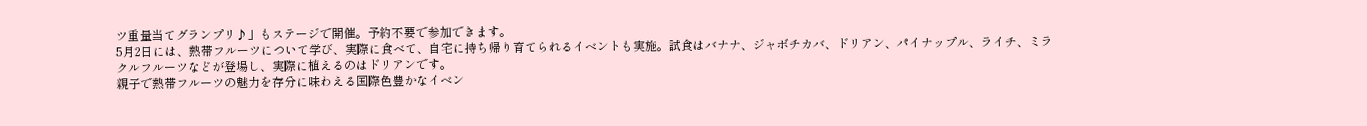ツ重量当てグランプリ♪」もステージで開催。予約不要で参加できます。
5月2日には、熱帯フルーツについて学び、実際に食べて、自宅に持ち帰り育てられるイベントも実施。試食はバナナ、ジャボチカバ、ドリアン、パイナップル、ライチ、ミラクルフルーツなどが登場し、実際に植えるのはドリアンです。
親子で熱帯フルーツの魅力を存分に味わえる国際色豊かなイベン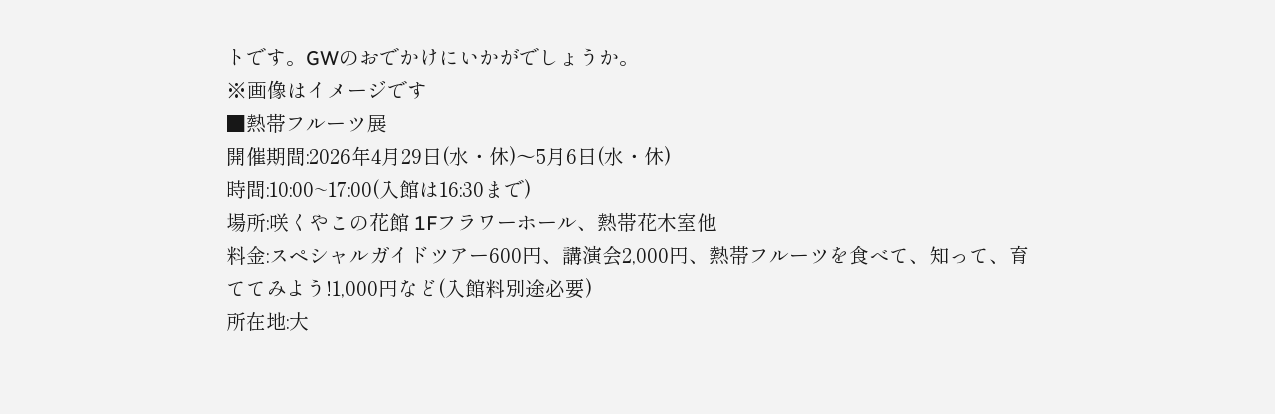トです。GWのおでかけにいかがでしょうか。
※画像はイメージです
■熱帯フルーツ展
開催期間:2026年4月29日(水・休)〜5月6日(水・休)
時間:10:00~17:00(入館は16:30まで)
場所:咲くやこの花館 1Fフラワーホール、熱帯花木室他
料金:スペシャルガイドツアー600円、講演会2,000円、熱帯フルーツを食べて、知って、育ててみよう!1,000円など(入館料別途必要)
所在地:大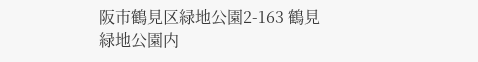阪市鶴見区緑地公園2-163 鶴見緑地公園内